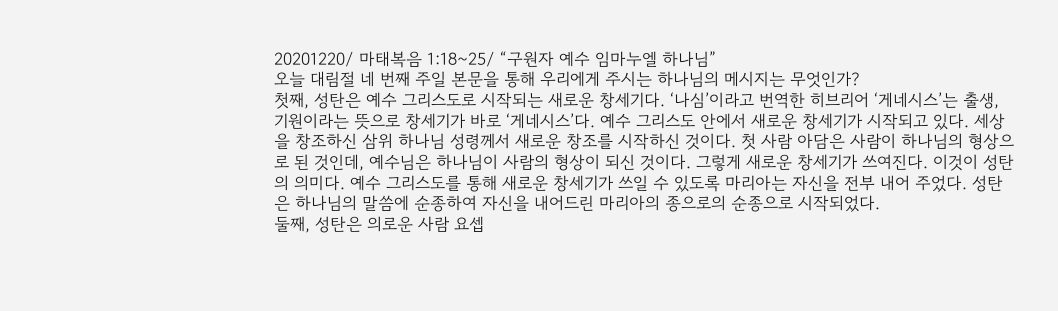20201220/ 마태복음 1:18~25/ “구원자 예수 임마누엘 하나님”
오늘 대림절 네 번째 주일 본문을 통해 우리에게 주시는 하나님의 메시지는 무엇인가?
첫째, 성탄은 예수 그리스도로 시작되는 새로운 창세기다. ‘나심’이라고 번역한 히브리어 ‘게네시스’는 출생, 기원이라는 뜻으로 창세기가 바로 ‘게네시스’다. 예수 그리스도 안에서 새로운 창세기가 시작되고 있다. 세상을 창조하신 삼위 하나님 성령께서 새로운 창조를 시작하신 것이다. 첫 사람 아담은 사람이 하나님의 형상으로 된 것인데, 예수님은 하나님이 사람의 형상이 되신 것이다. 그렇게 새로운 창세기가 쓰여진다. 이것이 성탄의 의미다. 예수 그리스도를 통해 새로운 창세기가 쓰일 수 있도록 마리아는 자신을 전부 내어 주었다. 성탄은 하나님의 말씀에 순종하여 자신을 내어드린 마리아의 종으로의 순종으로 시작되었다.
둘째, 성탄은 의로운 사람 요셉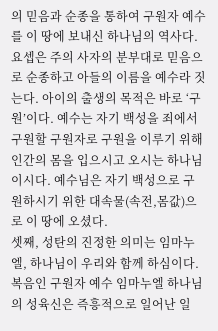의 믿음과 순종을 통하여 구원자 예수를 이 땅에 보내신 하나님의 역사다. 요셉은 주의 사자의 분부대로 믿음으로 순종하고 아들의 이름을 예수라 짓는다. 아이의 출생의 목적은 바로 ‘구원’이다. 예수는 자기 백성을 죄에서 구원할 구원자로 구원을 이루기 위해 인간의 몸을 입으시고 오시는 하나님이시다. 예수님은 자기 백성으로 구원하시기 위한 대속물(속전,몸값)으로 이 땅에 오셨다.
셋째, 성탄의 진정한 의미는 임마누엘, 하나님이 우리와 함께 하심이다. 복음인 구원자 예수 임마누엘 하나님의 성육신은 즉흥적으로 일어난 일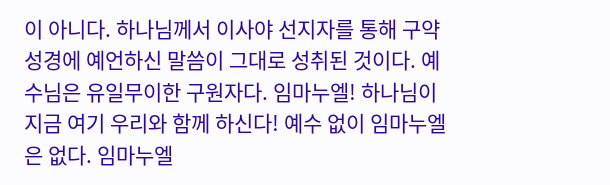이 아니다. 하나님께서 이사야 선지자를 통해 구약성경에 예언하신 말씀이 그대로 성취된 것이다. 예수님은 유일무이한 구원자다. 임마누엘! 하나님이 지금 여기 우리와 함께 하신다! 예수 없이 임마누엘은 없다. 임마누엘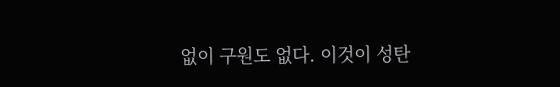없이 구원도 없다. 이것이 성탄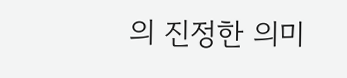의 진정한 의미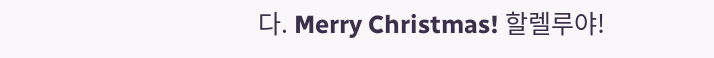다. Merry Christmas! 할렐루야!